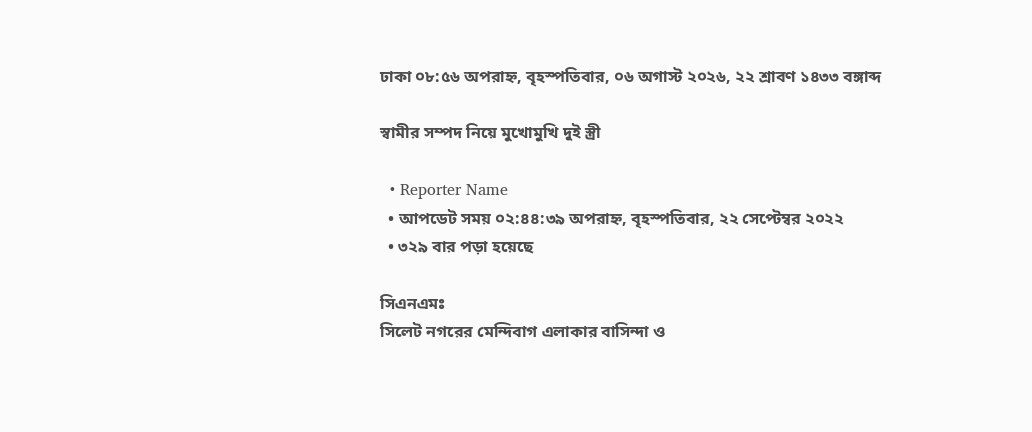ঢাকা ০৮:৫৬ অপরাহ্ন, বৃহস্পতিবার, ০৬ অগাস্ট ২০২৬, ২২ শ্রাবণ ১৪৩৩ বঙ্গাব্দ

স্বামীর সম্পদ নিয়ে মুখোমুখি দুই স্ত্রী

  • Reporter Name
  • আপডেট সময় ০২:৪৪:৩৯ অপরাহ্ন, বৃহস্পতিবার, ২২ সেপ্টেম্বর ২০২২
  • ৩২৯ বার পড়া হয়েছে

সিএনএমঃ
সিলেট নগরের মেন্দিবাগ এলাকার বাসিন্দা ও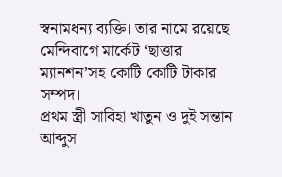স্বনামধন্য ব্যক্তি। তার নামে রয়েছে মেন্দিবাগে মার্কেট ‘ছাত্তার ম্যানশন’সহ কোটি কোটি টাকার সম্পদ।
প্রথম স্ত্রী সাবিহা খাতুন ও দুই সন্তান আব্দুস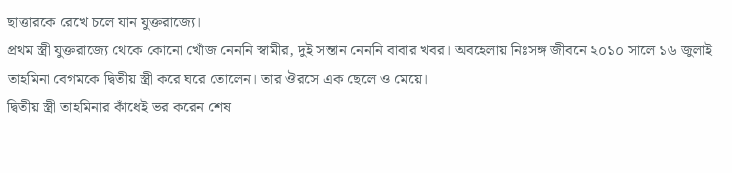ছাত্তারকে রেখে চলে যান যুক্তরাজ্যে।
প্রথম স্ত্রী যুক্তরাজ্যে থেকে কোনো খোঁজ নেননি স্বামীর, দুই সন্তান নেননি বাবার খবর। অবহেলায় নিঃসঙ্গ জীবনে ২০১০ সালে ১৬ জুলাই তাহমিনা বেগমকে দ্বিতীয় স্ত্রী করে ঘরে তোলেন। তার ঔরসে এক ছেলে ও মেয়ে।
দ্বিতীয় স্ত্রী তাহমিনার কাঁধেই ভর করেন শেষ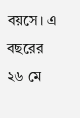বয়সে। এ বছরের ২৬ মে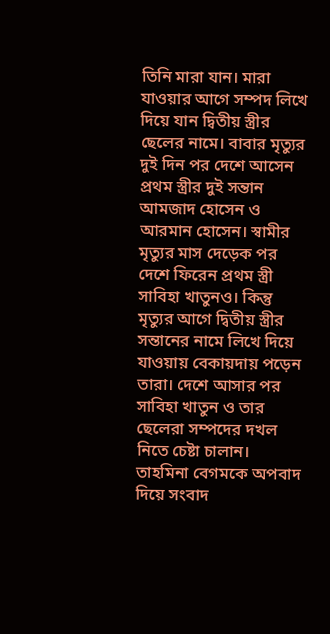তিনি মারা যান। মারা যাওয়ার আগে সম্পদ লিখে দিয়ে যান দ্বিতীয় স্ত্রীর ছেলের নামে। বাবার মৃত্যুর দুই দিন পর দেশে আসেন প্রথম স্ত্রীর দুই সন্তান আমজাদ হোসেন ও আরমান হোসেন। স্বামীর মৃত্যুর মাস দেড়েক পর দেশে ফিরেন প্রথম স্ত্রী সাবিহা খাতুনও। কিন্তু মৃত্যুর আগে দ্বিতীয় স্ত্রীর সন্তানের নামে লিখে দিয়ে যাওয়ায় বেকায়দায় পড়েন তারা। দেশে আসার পর সাবিহা খাতুন ও তার ছেলেরা সম্পদের দখল নিতে চেষ্টা চালান। তাহমিনা বেগমকে অপবাদ দিয়ে সংবাদ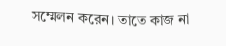সম্মেলন করেন। তাতে কাজ না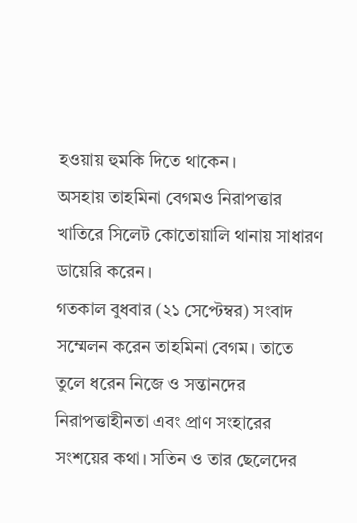হওয়ায় হুমকি দিতে থাকেন।
অসহায় তাহমিনা বেগমও নিরাপত্তার খাতিরে সিলেট কোতোয়ালি থানায় সাধারণ ডায়েরি করেন।
গতকাল বুধবার (২১ সেপ্টেম্বর) সংবাদ সম্মেলন করেন তাহমিনা বেগম। তাতে তুলে ধরেন নিজে ও সন্তানদের নিরাপত্তাহীনতা এবং প্রাণ সংহারের সংশয়ের কথা। সতিন ও তার ছেলেদের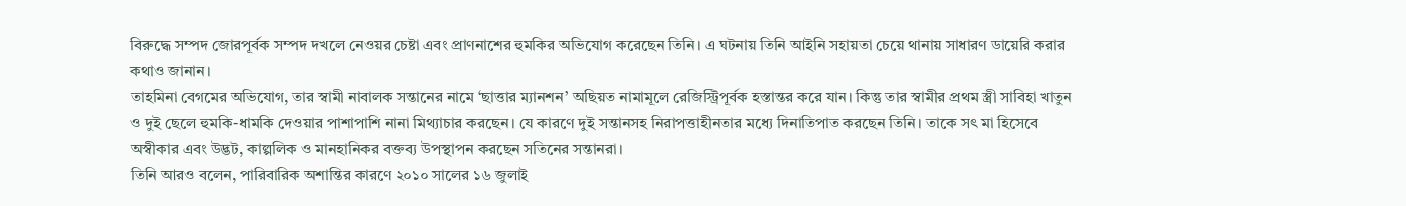বিরুদ্ধে সম্পদ জোরপূর্বক সম্পদ দখলে নেওয়র চেষ্টা এবং প্রাণনাশের হুমকির অভিযোগ করেছেন তিনি। এ ঘটনায় তিনি আইনি সহায়তা চেয়ে থানায় সাধারণ ডায়েরি করার কথাও জানান।
তাহমিনা বেগমের অভিযোগ, তার স্বামী নাবালক সন্তানের নামে ‘ছাত্তার ম্যানশন’ অছিয়ত নামামূলে রেজিস্ট্রিপূর্বক হস্তান্তর করে যান। কিন্তু তার স্বামীর প্রথম স্ত্রী সাবিহা খাতুন ও দুই ছেলে হুমকি-ধামকি দেওয়ার পাশাপাশি নানা মিথ্যাচার করছেন। যে কারণে দুই সন্তানসহ নিরাপত্তাহীনতার মধ্যে দিনাতিপাত করছেন তিনি। তাকে সৎ মা হিসেবে অস্বীকার এবং উদ্ভট, কাল্পলিক ও মানহানিকর বক্তব্য উপস্থাপন করছেন সতিনের সন্তানরা।
তিনি আরও বলেন, পারিবারিক অশান্তির কারণে ২০১০ সালের ১৬ জুলাই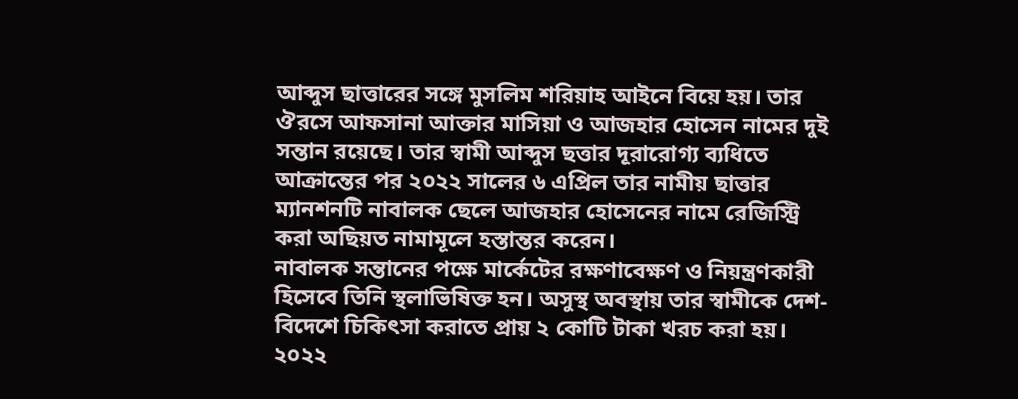আব্দুস ছাত্তারের সঙ্গে মুসলিম শরিয়াহ আইনে বিয়ে হয়। তার ঔরসে আফসানা আক্তার মাসিয়া ও আজহার হোসেন নামের দুই সন্তান রয়েছে। তার স্বামী আব্দুস ছত্তার দূরারোগ্য ব্যধিতে আক্রান্তের পর ২০২২ সালের ৬ এপ্রিল তার নামীয় ছাত্তার ম্যানশনটি নাবালক ছেলে আজহার হোসেনের নামে রেজিস্ট্রি করা অছিয়ত নামামূলে হস্তান্তর করেন।
নাবালক সন্তানের পক্ষে মার্কেটের রক্ষণাবেক্ষণ ও নিয়ন্ত্রণকারী হিসেবে তিনি স্থলাভিষিক্ত হন। অসুস্থ অবস্থায় তার স্বামীকে দেশ-বিদেশে চিকিৎসা করাতে প্রায় ২ কোটি টাকা খরচ করা হয়।
২০২২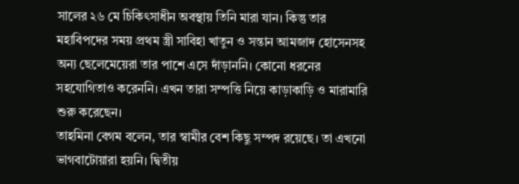সালের ২৬ মে চিকিৎসাধীন অবস্থায় তিনি মারা যান। কিন্তু তার মহাবিপদের সময় প্রথম স্ত্রী সাবিহা খাতুন ও সন্তান আমজাদ হোসেনসহ অন্য ছেলেমেয়েরা তার পাশে এসে দাঁড়াননি। কোনো ধরনের সহযোগিতাও করেননি। এখন তারা সম্পত্তি নিয়ে কাড়াকাড়ি ও মারামারি শুরু করেছেন।
তাহমিনা বেগম বলেন, তার স্বামীর বেশ কিছু সম্পদ রয়েছে। তা এখনো ভাগবাটোয়ারা হয়নি। দ্বিতীয়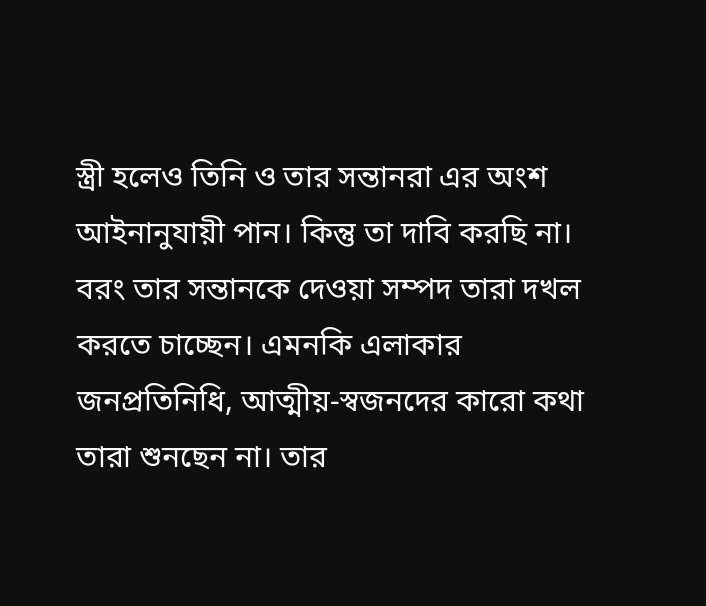স্ত্রী হলেও তিনি ও তার সন্তানরা এর অংশ আইনানুযায়ী পান। কিন্তু তা দাবি করছি না। বরং তার সন্তানকে দেওয়া সম্পদ তারা দখল করতে চাচ্ছেন। এমনকি এলাকার জনপ্রতিনিধি, আত্মীয়-স্বজনদের কারো কথা তারা শুনছেন না। তার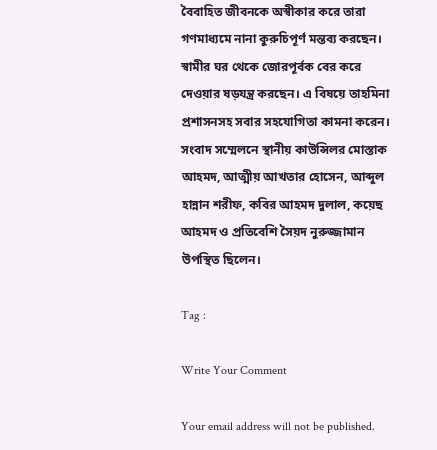বৈবাহিত জীবনকে অস্বীকার করে তারা গণমাধ্যমে নানা কুরুচিপূর্ণ মন্তব্য করছেন। স্বামীর ঘর থেকে জোরপূর্বক বের করে দেওয়ার ষড়যন্ত্র করছেন। এ বিষয়ে তাহমিনা প্রশাসনসহ সবার সহযোগিতা কামনা করেন।
সংবাদ সম্মেলনে স্থানীয় কাউন্সিলর মোস্তাক আহমদ, আত্মীয় আখতার হোসেন, আব্দুল হান্নান শরীফ, কবির আহমদ দুলাল, কয়েছ আহমদ ও প্রতিবেশি সৈয়দ নুরুজ্জামান উপস্থিত ছিলেন।

Tag :

Write Your Comment

Your email address will not be published.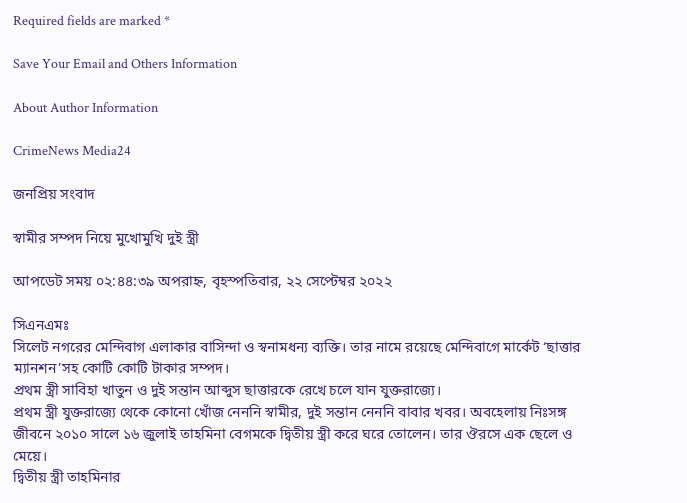Required fields are marked *

Save Your Email and Others Information

About Author Information

CrimeNews Media24

জনপ্রিয় সংবাদ

স্বামীর সম্পদ নিয়ে মুখোমুখি দুই স্ত্রী

আপডেট সময় ০২:৪৪:৩৯ অপরাহ্ন, বৃহস্পতিবার, ২২ সেপ্টেম্বর ২০২২

সিএনএমঃ
সিলেট নগরের মেন্দিবাগ এলাকার বাসিন্দা ও স্বনামধন্য ব্যক্তি। তার নামে রয়েছে মেন্দিবাগে মার্কেট ‘ছাত্তার ম্যানশন’সহ কোটি কোটি টাকার সম্পদ।
প্রথম স্ত্রী সাবিহা খাতুন ও দুই সন্তান আব্দুস ছাত্তারকে রেখে চলে যান যুক্তরাজ্যে।
প্রথম স্ত্রী যুক্তরাজ্যে থেকে কোনো খোঁজ নেননি স্বামীর, দুই সন্তান নেননি বাবার খবর। অবহেলায় নিঃসঙ্গ জীবনে ২০১০ সালে ১৬ জুলাই তাহমিনা বেগমকে দ্বিতীয় স্ত্রী করে ঘরে তোলেন। তার ঔরসে এক ছেলে ও মেয়ে।
দ্বিতীয় স্ত্রী তাহমিনার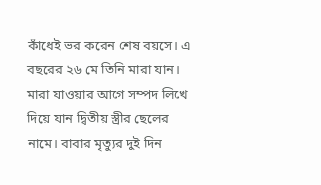কাঁধেই ভর করেন শেষ বয়সে। এ বছরের ২৬ মে তিনি মারা যান। মারা যাওয়ার আগে সম্পদ লিখে দিয়ে যান দ্বিতীয় স্ত্রীর ছেলের নামে। বাবার মৃত্যুর দুই দিন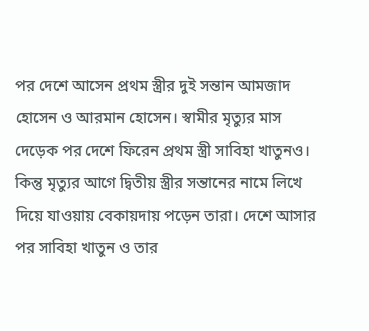পর দেশে আসেন প্রথম স্ত্রীর দুই সন্তান আমজাদ হোসেন ও আরমান হোসেন। স্বামীর মৃত্যুর মাস দেড়েক পর দেশে ফিরেন প্রথম স্ত্রী সাবিহা খাতুনও। কিন্তু মৃত্যুর আগে দ্বিতীয় স্ত্রীর সন্তানের নামে লিখে দিয়ে যাওয়ায় বেকায়দায় পড়েন তারা। দেশে আসার পর সাবিহা খাতুন ও তার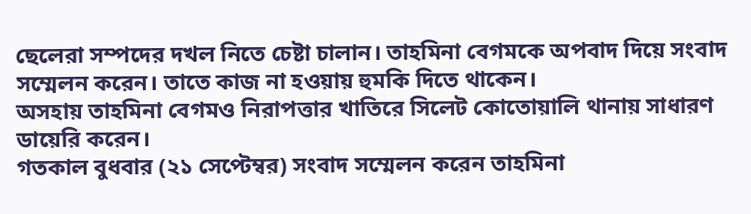ছেলেরা সম্পদের দখল নিতে চেষ্টা চালান। তাহমিনা বেগমকে অপবাদ দিয়ে সংবাদ সম্মেলন করেন। তাতে কাজ না হওয়ায় হুমকি দিতে থাকেন।
অসহায় তাহমিনা বেগমও নিরাপত্তার খাতিরে সিলেট কোতোয়ালি থানায় সাধারণ ডায়েরি করেন।
গতকাল বুধবার (২১ সেপ্টেম্বর) সংবাদ সম্মেলন করেন তাহমিনা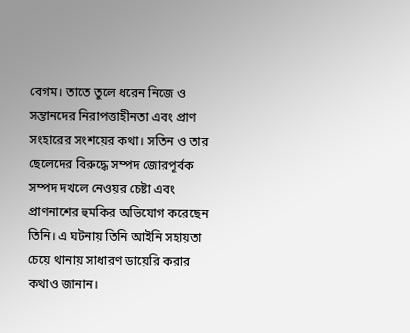বেগম। তাতে তুলে ধরেন নিজে ও সন্তানদের নিরাপত্তাহীনতা এবং প্রাণ সংহারের সংশয়ের কথা। সতিন ও তার ছেলেদের বিরুদ্ধে সম্পদ জোরপূর্বক সম্পদ দখলে নেওয়র চেষ্টা এবং প্রাণনাশের হুমকির অভিযোগ করেছেন তিনি। এ ঘটনায় তিনি আইনি সহায়তা চেয়ে থানায় সাধারণ ডায়েরি করার কথাও জানান।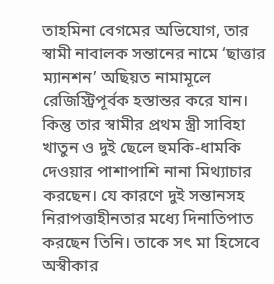তাহমিনা বেগমের অভিযোগ, তার স্বামী নাবালক সন্তানের নামে ‘ছাত্তার ম্যানশন’ অছিয়ত নামামূলে রেজিস্ট্রিপূর্বক হস্তান্তর করে যান। কিন্তু তার স্বামীর প্রথম স্ত্রী সাবিহা খাতুন ও দুই ছেলে হুমকি-ধামকি দেওয়ার পাশাপাশি নানা মিথ্যাচার করছেন। যে কারণে দুই সন্তানসহ নিরাপত্তাহীনতার মধ্যে দিনাতিপাত করছেন তিনি। তাকে সৎ মা হিসেবে অস্বীকার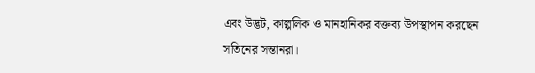এবং উদ্ভট, কাল্পলিক ও মানহানিকর বক্তব্য উপস্থাপন করছেন সতিনের সন্তানরা।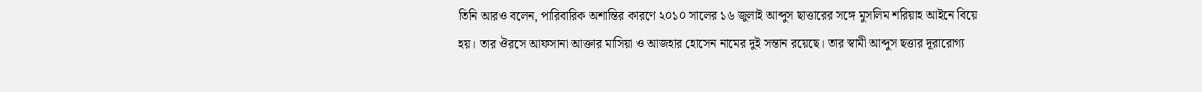তিনি আরও বলেন, পারিবারিক অশান্তির কারণে ২০১০ সালের ১৬ জুলাই আব্দুস ছাত্তারের সঙ্গে মুসলিম শরিয়াহ আইনে বিয়ে হয়। তার ঔরসে আফসানা আক্তার মাসিয়া ও আজহার হোসেন নামের দুই সন্তান রয়েছে। তার স্বামী আব্দুস ছত্তার দূরারোগ্য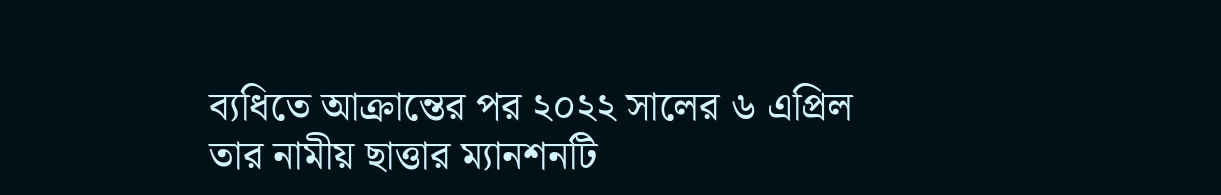ব্যধিতে আক্রান্তের পর ২০২২ সালের ৬ এপ্রিল তার নামীয় ছাত্তার ম্যানশনটি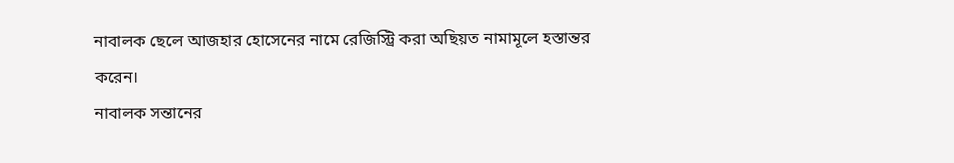নাবালক ছেলে আজহার হোসেনের নামে রেজিস্ট্রি করা অছিয়ত নামামূলে হস্তান্তর করেন।
নাবালক সন্তানের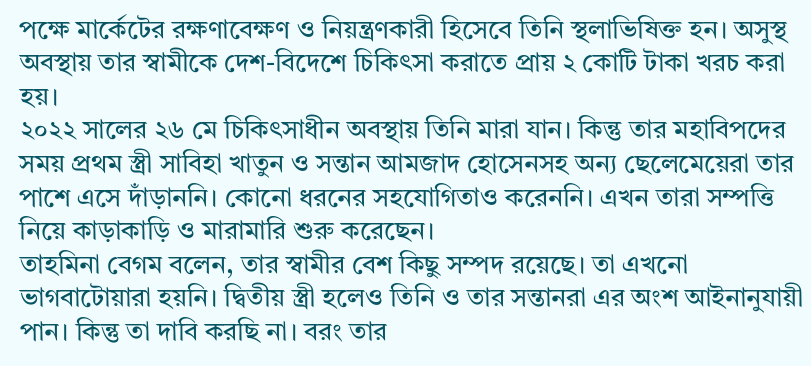পক্ষে মার্কেটের রক্ষণাবেক্ষণ ও নিয়ন্ত্রণকারী হিসেবে তিনি স্থলাভিষিক্ত হন। অসুস্থ অবস্থায় তার স্বামীকে দেশ-বিদেশে চিকিৎসা করাতে প্রায় ২ কোটি টাকা খরচ করা হয়।
২০২২ সালের ২৬ মে চিকিৎসাধীন অবস্থায় তিনি মারা যান। কিন্তু তার মহাবিপদের সময় প্রথম স্ত্রী সাবিহা খাতুন ও সন্তান আমজাদ হোসেনসহ অন্য ছেলেমেয়েরা তার পাশে এসে দাঁড়াননি। কোনো ধরনের সহযোগিতাও করেননি। এখন তারা সম্পত্তি নিয়ে কাড়াকাড়ি ও মারামারি শুরু করেছেন।
তাহমিনা বেগম বলেন, তার স্বামীর বেশ কিছু সম্পদ রয়েছে। তা এখনো ভাগবাটোয়ারা হয়নি। দ্বিতীয় স্ত্রী হলেও তিনি ও তার সন্তানরা এর অংশ আইনানুযায়ী পান। কিন্তু তা দাবি করছি না। বরং তার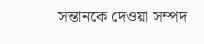সন্তানকে দেওয়া সম্পদ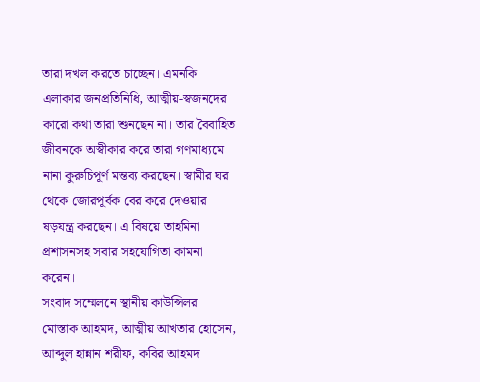তারা দখল করতে চাচ্ছেন। এমনকি এলাকার জনপ্রতিনিধি, আত্মীয়-স্বজনদের কারো কথা তারা শুনছেন না। তার বৈবাহিত জীবনকে অস্বীকার করে তারা গণমাধ্যমে নানা কুরুচিপূর্ণ মন্তব্য করছেন। স্বামীর ঘর থেকে জোরপূর্বক বের করে দেওয়ার ষড়যন্ত্র করছেন। এ বিষয়ে তাহমিনা প্রশাসনসহ সবার সহযোগিতা কামনা করেন।
সংবাদ সম্মেলনে স্থানীয় কাউন্সিলর মোস্তাক আহমদ, আত্মীয় আখতার হোসেন, আব্দুল হান্নান শরীফ, কবির আহমদ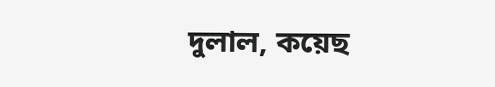দুলাল, কয়েছ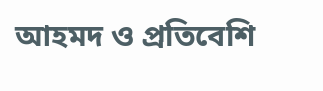আহমদ ও প্রতিবেশি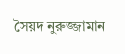সৈয়দ নুরুজ্জামান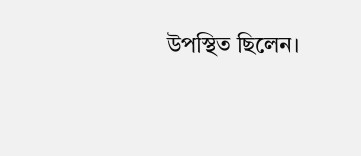উপস্থিত ছিলেন।